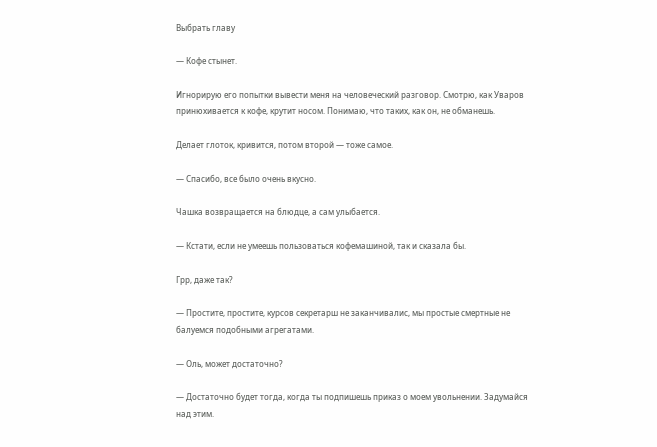Выбрать главу

— Кофе стынет.

Игнорирую его попытки вывести меня на человеческий разговор. Смотрю, как Уваров принюхивается к кофе, крутит носом. Понимаю, что таких, как он, не обманешь.

Делает глоток, кривится, потом второй — тоже самое.

— Спасибо, все было очень вкусно.

Чашка возвращается на блюдце, а сам улыбается.

— Кстати, если не умеешь пользоваться кофемашиной, так и сказала бы.

Грр, даже так?

— Простите, простите, курсов секретарш не заканчивалис, мы простые смертные не балуемся подобными агрегатами.

— Оль, может достаточно?

— Достаточно будет тогда, когда ты подпишешь приказ о моем увольнении. Задумайся над этим.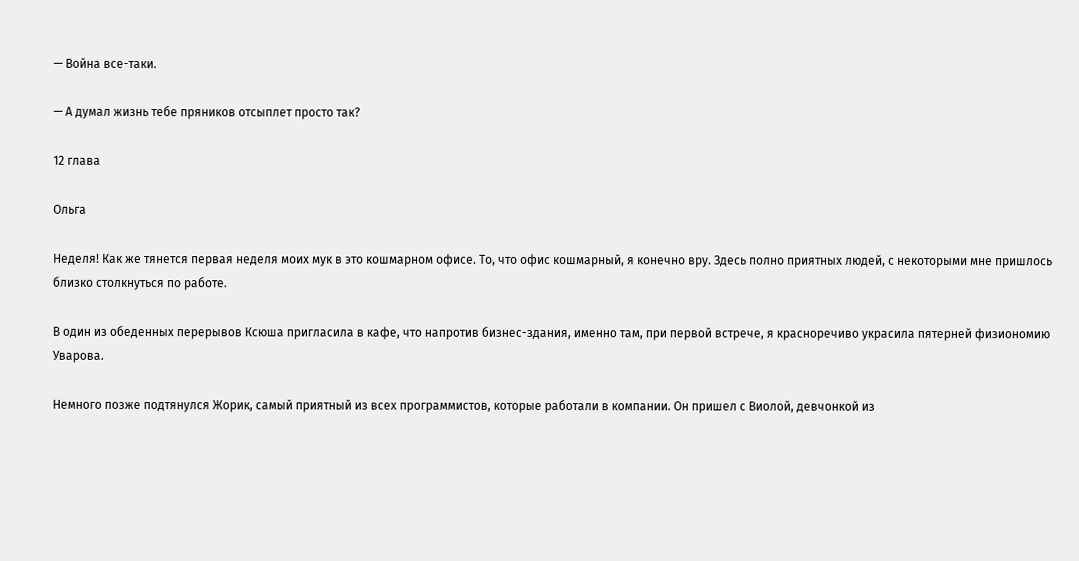— Война все-таки.

— А думал жизнь тебе пряников отсыплет просто так?

12 глава

Ольга

Неделя! Как же тянется первая неделя моих мук в это кошмарном офисе. То, что офис кошмарный, я конечно вру. Здесь полно приятных людей, с некоторыми мне пришлось близко столкнуться по работе.

В один из обеденных перерывов Ксюша пригласила в кафе, что напротив бизнес-здания, именно там, при первой встрече, я красноречиво украсила пятерней физиономию Уварова.

Немного позже подтянулся Жорик, самый приятный из всех программистов, которые работали в компании. Он пришел с Виолой, девчонкой из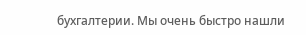бухгалтерии. Мы очень быстро нашли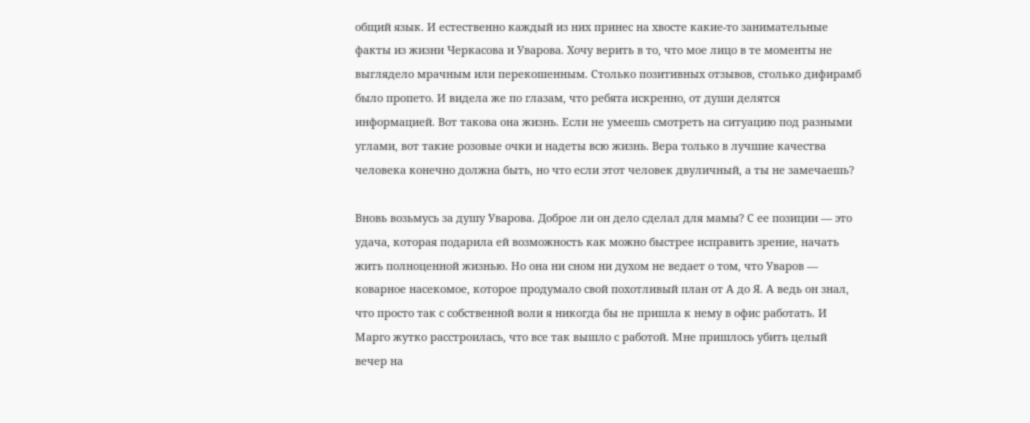общий язык. И естественно каждый из них принес на хвосте какие-то занимательные факты из жизни Черкасова и Уварова. Хочу верить в то, что мое лицо в те моменты не выглядело мрачным или перекошенным. Столько позитивных отзывов, столько дифирамб было пропето. И видела же по глазам, что ребята искренно, от души делятся информацией. Вот такова она жизнь. Если не умеешь смотреть на ситуацию под разными углами, вот такие розовые очки и надеты всю жизнь. Вера только в лучшие качества человека конечно должна быть, но что если этот человек двуличный, а ты не замечаешь?

Вновь возьмусь за душу Уварова. Доброе ли он дело сделал для мамы? С ее позиции — это удача, которая подарила ей возможность как можно быстрее исправить зрение, начать жить полноценной жизнью. Но она ни сном ни духом не ведает о том, что Уваров — коварное насекомое, которое продумало свой похотливый план от А до Я. А ведь он знал, что просто так с собственной воли я никогда бы не пришла к нему в офис работать. И Марго жутко расстроилась, что все так вышло с работой. Мне пришлось убить целый вечер на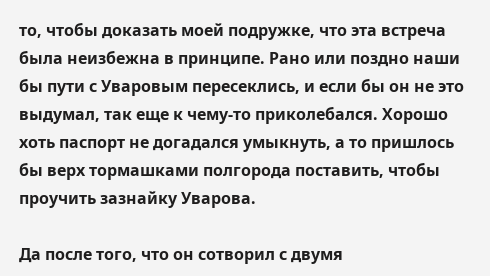то, чтобы доказать моей подружке, что эта встреча была неизбежна в принципе. Рано или поздно наши бы пути с Уваровым пересеклись, и если бы он не это выдумал, так еще к чему-то приколебался. Хорошо хоть паспорт не догадался умыкнуть, а то пришлось бы верх тормашками полгорода поставить, чтобы проучить зазнайку Уварова.

Да после того, что он сотворил с двумя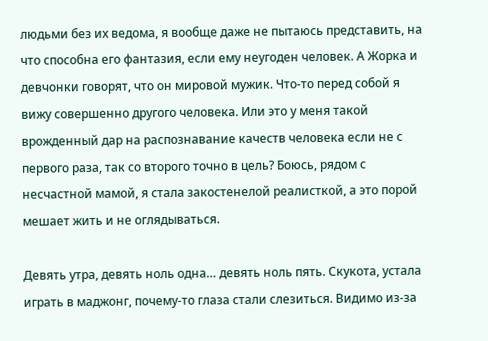людьми без их ведома, я вообще даже не пытаюсь представить, на что способна его фантазия, если ему неугоден человек. А Жорка и девчонки говорят, что он мировой мужик. Что-то перед собой я вижу совершенно другого человека. Или это у меня такой врожденный дар на распознавание качеств человека если не с первого раза, так со второго точно в цель? Боюсь, рядом с несчастной мамой, я стала закостенелой реалисткой, а это порой мешает жить и не оглядываться.

Девять утра, девять ноль одна… девять ноль пять. Скукота, устала играть в маджонг, почему-то глаза стали слезиться. Видимо из-за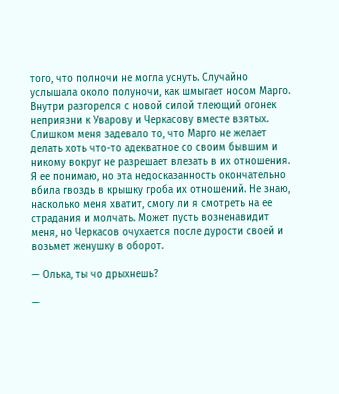того, что полночи не могла уснуть. Случайно услышала около полуночи, как шмыгает носом Марго. Внутри разгорелся с новой силой тлеющий огонек неприязни к Уварову и Черкасову вместе взятых. Слишком меня задевало то, что Марго не желает делать хоть что-то адекватное со своим бывшим и никому вокруг не разрешает влезать в их отношения. Я ее понимаю, но эта недосказанность окончательно вбила гвоздь в крышку гроба их отношений. Не знаю, насколько меня хватит, смогу ли я смотреть на ее страдания и молчать. Может пусть возненавидит меня, но Черкасов очухается после дурости своей и возьмет женушку в оборот.

— Олька, ты чо дрыхнешь?

—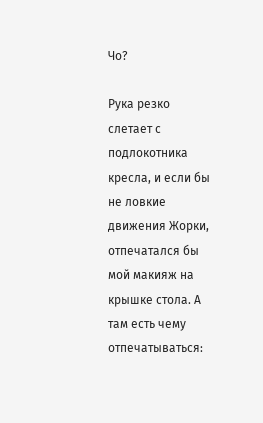Чо?

Рука резко слетает с подлокотника кресла, и если бы не ловкие движения Жорки, отпечатался бы мой макияж на крышке стола. А там есть чему отпечатываться: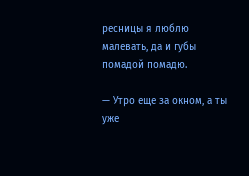ресницы я люблю малевать, да и губы помадой помадю.

— Утро еще за окном, а ты уже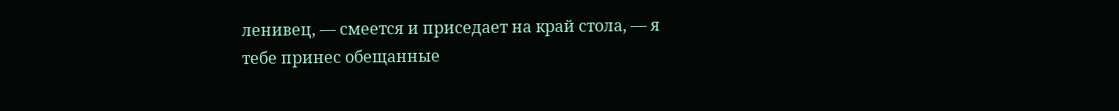ленивец, — смеется и приседает на край стола, — я тебе принес обещанные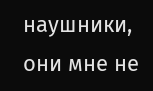наушники, они мне не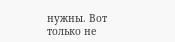нужны. Вот только не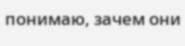понимаю, зачем они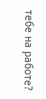тебе на работе?